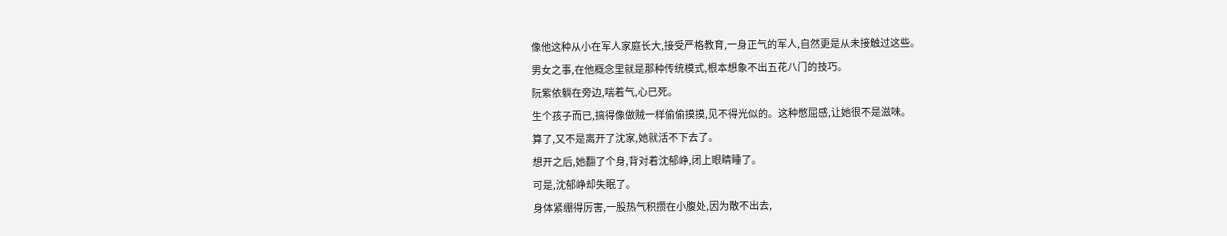像他这种从小在军人家庭长大,接受严格教育,一身正气的军人,自然更是从未接触过这些。
男女之事,在他概念里就是那种传统模式,根本想象不出五花八门的技巧。
阮紫依躺在旁边,喘着气,心已死。
生个孩子而已,搞得像做贼一样偷偷摸摸,见不得光似的。这种憋屈感,让她很不是滋味。
算了,又不是离开了沈家,她就活不下去了。
想开之后,她翻了个身,背对着沈郁峥,闭上眼睛睡了。
可是,沈郁峥却失眠了。
身体紧绷得厉害,一股热气积攒在小腹处,因为散不出去,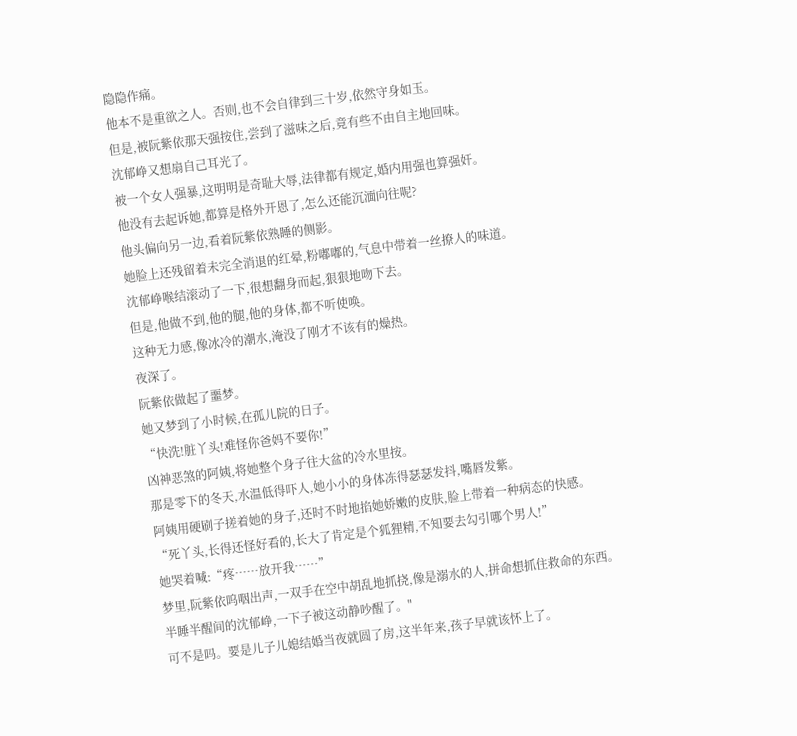隐隐作痛。
他本不是重欲之人。否则,也不会自律到三十岁,依然守身如玉。
但是,被阮紫依那天强按住,尝到了滋味之后,竟有些不由自主地回味。
沈郁峥又想扇自己耳光了。
被一个女人强暴,这明明是奇耻大辱,法律都有规定,婚内用强也算强奸。
他没有去起诉她,都算是格外开恩了,怎么还能沉湎向往呢?
他头偏向另一边,看着阮紫依熟睡的侧影。
她脸上还残留着未完全消退的红晕,粉嘟嘟的,气息中带着一丝撩人的味道。
沈郁峥喉结滚动了一下,很想翻身而起,狠狠地吻下去。
但是,他做不到,他的腿,他的身体,都不听使唤。
这种无力感,像冰冷的潮水,淹没了刚才不该有的燥热。
夜深了。
阮紫依做起了噩梦。
她又梦到了小时候,在孤儿院的日子。
“快洗!脏丫头!难怪你爸妈不要你!”
凶神恶煞的阿姨,将她整个身子往大盆的冷水里按。
那是零下的冬天,水温低得吓人,她小小的身体冻得瑟瑟发抖,嘴唇发紫。
阿姨用硬刷子搓着她的身子,还时不时地掐她娇嫩的皮肤,脸上带着一种病态的快感。
“死丫头,长得还怪好看的,长大了肯定是个狐狸精,不知要去勾引哪个男人!”
她哭着喊:“疼……放开我……”
梦里,阮紫依呜咽出声,一双手在空中胡乱地抓挠,像是溺水的人,拼命想抓住救命的东西。
半睡半醒间的沈郁峥,一下子被这动静吵醒了。"
可不是吗。要是儿子儿媳结婚当夜就圆了房,这半年来,孩子早就该怀上了。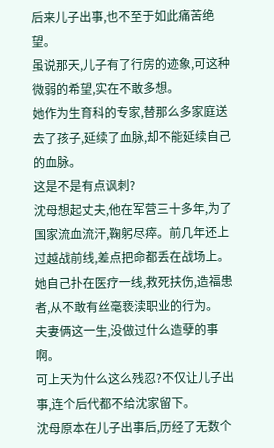后来儿子出事,也不至于如此痛苦绝望。
虽说那天,儿子有了行房的迹象,可这种微弱的希望,实在不敢多想。
她作为生育科的专家,替那么多家庭送去了孩子,延续了血脉,却不能延续自己的血脉。
这是不是有点讽刺?
沈母想起丈夫,他在军营三十多年,为了国家流血流汗,鞠躬尽瘁。前几年还上过越战前线,差点把命都丢在战场上。
她自己扑在医疗一线,救死扶伤,造福患者,从不敢有丝毫亵渎职业的行为。
夫妻俩这一生,没做过什么造孽的事啊。
可上天为什么这么残忍?不仅让儿子出事,连个后代都不给沈家留下。
沈母原本在儿子出事后,历经了无数个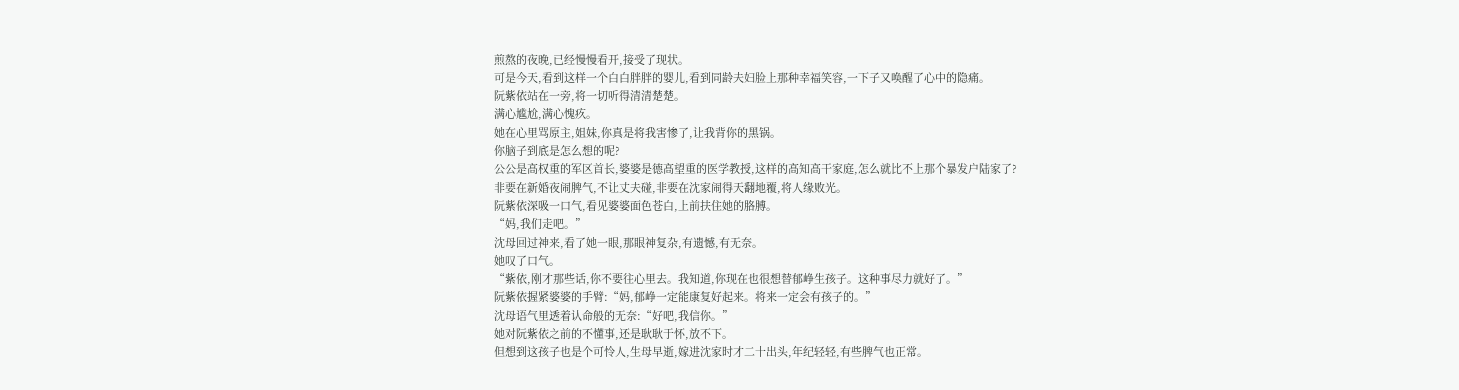煎熬的夜晚,已经慢慢看开,接受了现状。
可是今天,看到这样一个白白胖胖的婴儿,看到同龄夫妇脸上那种幸福笑容,一下子又唤醒了心中的隐痛。
阮紫依站在一旁,将一切听得清清楚楚。
满心尴尬,满心愧疚。
她在心里骂原主,姐妹,你真是将我害惨了,让我背你的黑锅。
你脑子到底是怎么想的呢?
公公是高权重的军区首长,婆婆是德高望重的医学教授,这样的高知高干家庭,怎么就比不上那个暴发户陆家了?
非要在新婚夜闹脾气,不让丈夫碰,非要在沈家闹得天翻地覆,将人缘败光。
阮紫依深吸一口气,看见婆婆面色苍白,上前扶住她的胳膊。
“妈,我们走吧。”
沈母回过神来,看了她一眼,那眼神复杂,有遗憾,有无奈。
她叹了口气。
“紫依,刚才那些话,你不要往心里去。我知道,你现在也很想替郁峥生孩子。这种事尽力就好了。”
阮紫依握紧婆婆的手臂:“妈,郁峥一定能康复好起来。将来一定会有孩子的。”
沈母语气里透着认命般的无奈:“好吧,我信你。”
她对阮紫依之前的不懂事,还是耿耿于怀,放不下。
但想到这孩子也是个可怜人,生母早逝,嫁进沈家时才二十出头,年纪轻轻,有些脾气也正常。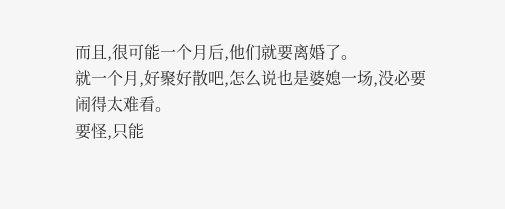而且,很可能一个月后,他们就要离婚了。
就一个月,好聚好散吧,怎么说也是婆媳一场,没必要闹得太难看。
要怪,只能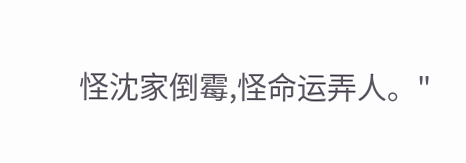怪沈家倒霉,怪命运弄人。"